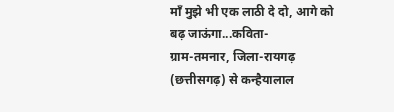माँ मुझे भी एक लाठी दे दो, आगे को बढ़ जाऊंगा...कविता-
ग्राम-तमनार, जिला-रायगढ़ (छत्तीसगढ़) से कन्हैयालाल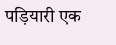पड़ियारी एक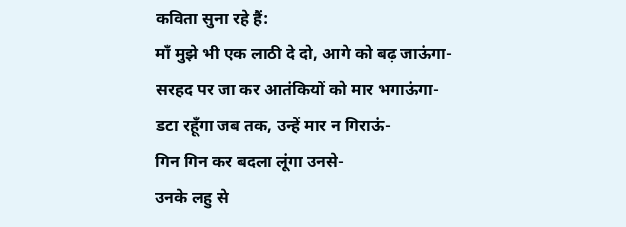कविता सुना रहे हैं:
माँ मुझे भी एक लाठी दे दो, आगे को बढ़ जाऊंगा-
सरहद पर जा कर आतंकियों को मार भगाऊंगा-
डटा रहूँगा जब तक, उन्हें मार न गिराऊं-
गिन गिन कर बदला लूंगा उनसे-
उनके लहु से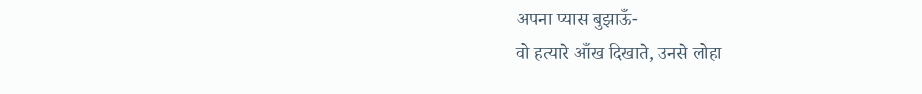अपना प्यास बुझाऊँ-
वो हत्यारे आँख दिखाते, उनसे लोहा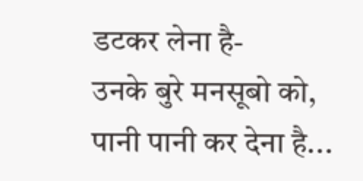डटकर लेना है-
उनके बुरे मनसूबो को, पानी पानी कर देना है...